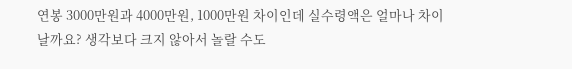연봉 3000만원과 4000만원, 1000만원 차이인데 실수령액은 얼마나 차이 날까요? 생각보다 크지 않아서 놀랄 수도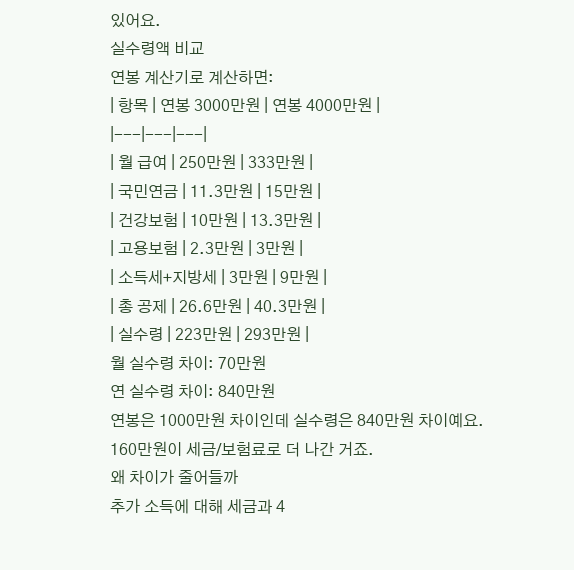있어요.
실수령액 비교
연봉 계산기로 계산하면:
| 항목 | 연봉 3000만원 | 연봉 4000만원 |
|---|---|---|
| 월 급여 | 250만원 | 333만원 |
| 국민연금 | 11.3만원 | 15만원 |
| 건강보험 | 10만원 | 13.3만원 |
| 고용보험 | 2.3만원 | 3만원 |
| 소득세+지방세 | 3만원 | 9만원 |
| 총 공제 | 26.6만원 | 40.3만원 |
| 실수령 | 223만원 | 293만원 |
월 실수령 차이: 70만원
연 실수령 차이: 840만원
연봉은 1000만원 차이인데 실수령은 840만원 차이예요. 160만원이 세금/보험료로 더 나간 거죠.
왜 차이가 줄어들까
추가 소득에 대해 세금과 4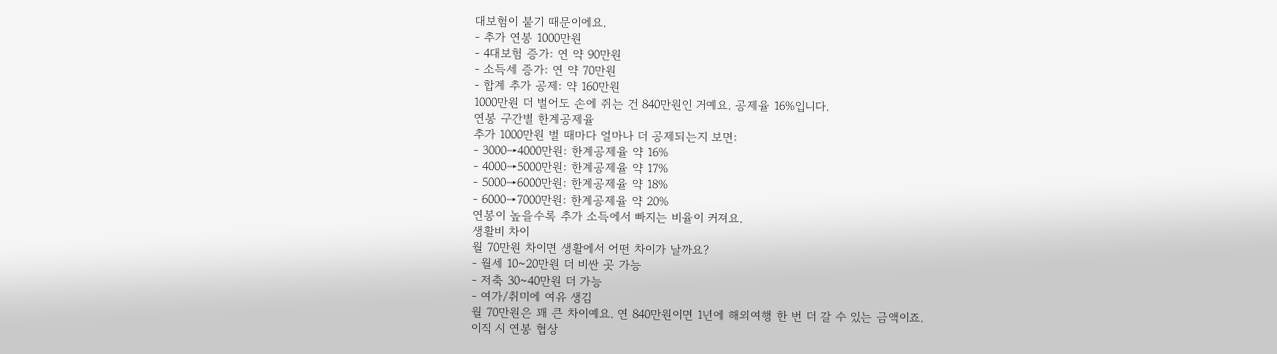대보험이 붙기 때문이에요.
- 추가 연봉 1000만원
- 4대보험 증가: 연 약 90만원
- 소득세 증가: 연 약 70만원
- 합계 추가 공제: 약 160만원
1000만원 더 벌어도 손에 쥐는 건 840만원인 거예요. 공제율 16%입니다.
연봉 구간별 한계공제율
추가 1000만원 벌 때마다 얼마나 더 공제되는지 보면:
- 3000→4000만원: 한계공제율 약 16%
- 4000→5000만원: 한계공제율 약 17%
- 5000→6000만원: 한계공제율 약 18%
- 6000→7000만원: 한계공제율 약 20%
연봉이 높을수록 추가 소득에서 빠지는 비율이 커져요.
생활비 차이
월 70만원 차이면 생활에서 어떤 차이가 날까요?
- 월세 10~20만원 더 비싼 곳 가능
- 저축 30~40만원 더 가능
- 여가/취미에 여유 생김
월 70만원은 꽤 큰 차이예요. 연 840만원이면 1년에 해외여행 한 번 더 갈 수 있는 금액이죠.
이직 시 연봉 협상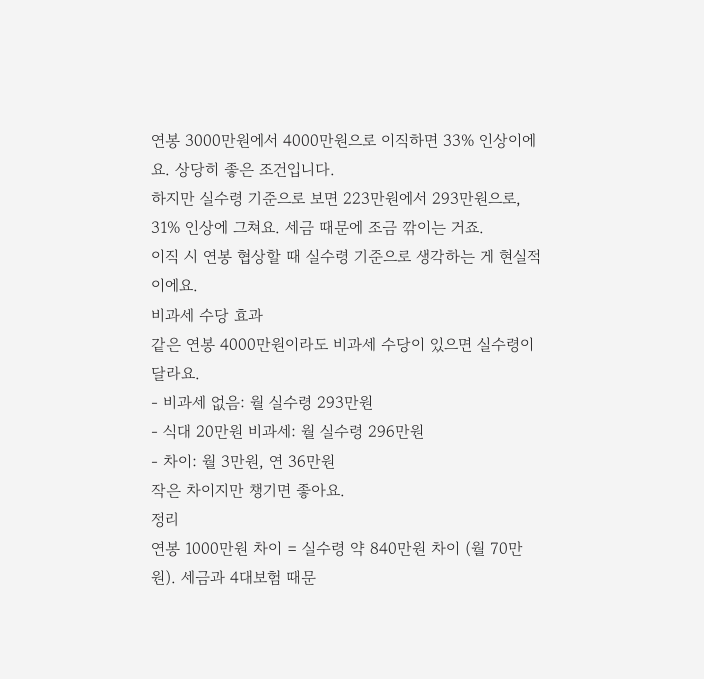연봉 3000만원에서 4000만원으로 이직하면 33% 인상이에요. 상당히 좋은 조건입니다.
하지만 실수령 기준으로 보면 223만원에서 293만원으로, 31% 인상에 그쳐요. 세금 때문에 조금 깎이는 거죠.
이직 시 연봉 협상할 때 실수령 기준으로 생각하는 게 현실적이에요.
비과세 수당 효과
같은 연봉 4000만원이라도 비과세 수당이 있으면 실수령이 달라요.
- 비과세 없음: 월 실수령 293만원
- 식대 20만원 비과세: 월 실수령 296만원
- 차이: 월 3만원, 연 36만원
작은 차이지만 챙기면 좋아요.
정리
연봉 1000만원 차이 = 실수령 약 840만원 차이 (월 70만원). 세금과 4대보험 때문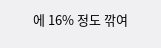에 16% 정도 깎여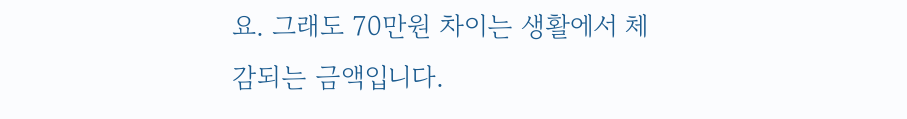요. 그래도 70만원 차이는 생활에서 체감되는 금액입니다.